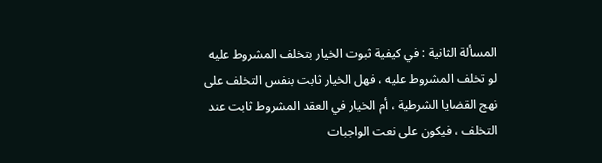المسألة الثانية : في كيفية ثبوت الخيار بتخلف المشروط عليه
لو تخلف المشروط عليه ، فهل الخيار ثابت بنفس التخلف على
نهج القضايا الشرطية ، أم الخيار في العقد المشروط ثابت عند
التخلف ، فيكون على نعت الواجبات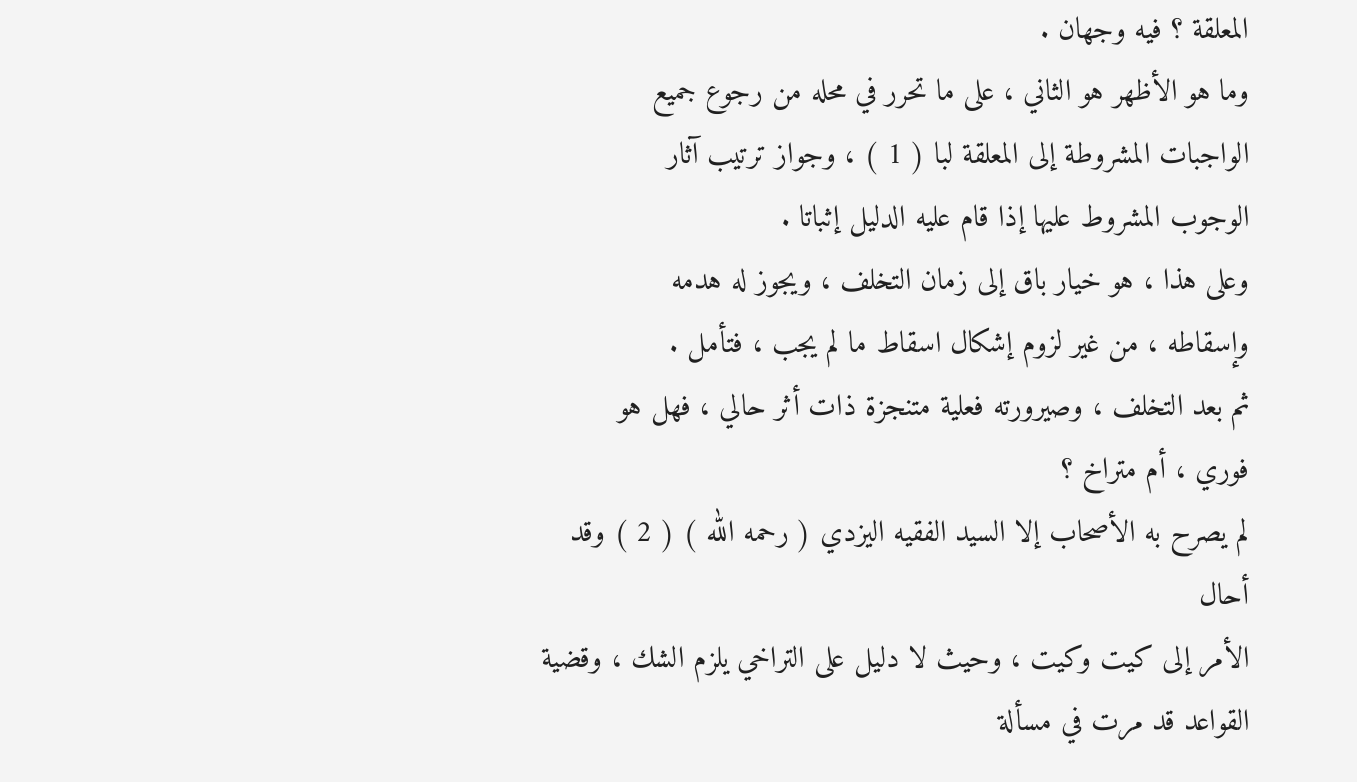المعلقة ؟ فيه وجهان .
وما هو الأظهر هو الثاني ، على ما تحرر في محله من رجوع جميع
الواجبات المشروطة إلى المعلقة لبا ( 1 ) ، وجواز ترتيب آثار
الوجوب المشروط عليها إذا قام عليه الدليل إثباتا .
وعلى هذا ، هو خيار باق إلى زمان التخلف ، ويجوز له هدمه
وإسقاطه ، من غير لزوم إشكال اسقاط ما لم يجب ، فتأمل .
ثم بعد التخلف ، وصيرورته فعلية متنجزة ذات أثر حالي ، فهل هو
فوري ، أم متراخ ؟
لم يصرح به الأصحاب إلا السيد الفقيه اليزدي ( رحمه الله ) ( 2 ) وقد أحال
الأمر إلى كيت وكيت ، وحيث لا دليل على التراخي يلزم الشك ، وقضية
القواعد قد مرت في مسألة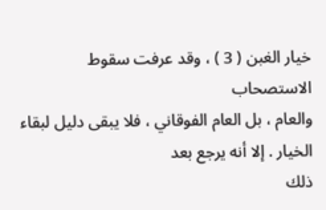خيار الغبن ( 3 ) ، وقد عرفت سقوط الاستصحاب
والعام ، بل العام الفوقاني ، فلا يبقى دليل لبقاء الخيار . إلا أنه يرجع بعد
ذلك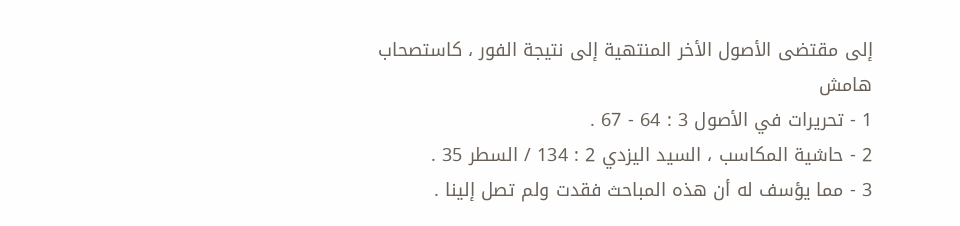إلى مقتضى الأصول الأخر المنتهية إلى نتيجة الفور ، كاستصحاب
هامش
1 - تحريرات في الأصول 3 : 64 - 67 .
2 - حاشية المكاسب ، السيد اليزدي 2 : 134 / السطر 35 .
3 - مما يؤسف له أن هذه المباحث فقدت ولم تصل إلينا .